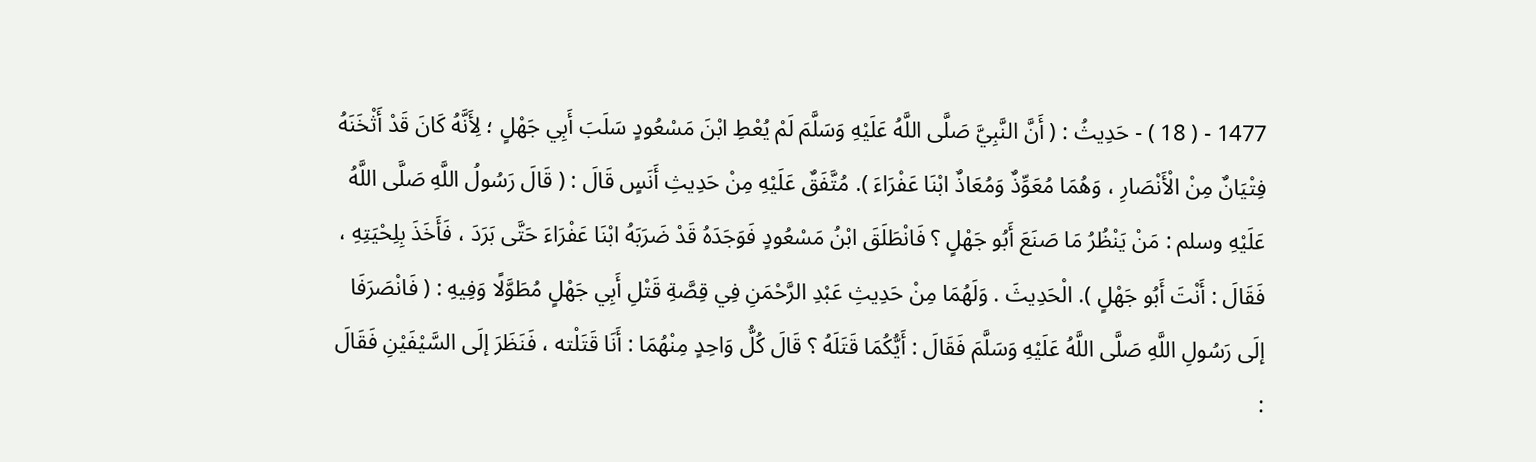1477 - ( 18 ) - حَدِيثُ : ( أَنَّ النَّبِيَّ صَلَّى اللَّهُ عَلَيْهِ وَسَلَّمَ لَمْ يُعْطِ ابْنَ مَسْعُودٍ سَلَبَ أَبِي جَهْلٍ ؛ لِأَنَّهُ كَانَ قَدْ أَثْخَنَهُ فِتْيَانٌ مِنْ الْأَنْصَارِ ، وَهُمَا مُعَوِّذٌ وَمُعَاذٌ ابْنَا عَفْرَاءَ ). مُتَّفَقٌ عَلَيْهِ مِنْ حَدِيثِ أَنَسٍ قَالَ : ( قَالَ رَسُولُ اللَّهِ صَلَّى اللَّهُ عَلَيْهِ وسلم : مَنْ يَنْظُرُ مَا صَنَعَ أَبُو جَهْلٍ ؟ فَانْطَلَقَ ابْنُ مَسْعُودٍ فَوَجَدَهُ قَدْ ضَرَبَهُ ابْنَا عَفْرَاءَ حَتَّى بَرَدَ ، فَأَخَذَ بِلِحْيَتِهِ ، فَقَالَ : أَنْتَ أَبُو جَهْلٍ ). الْحَدِيثَ . وَلَهُمَا مِنْ حَدِيثِ عَبْدِ الرَّحْمَنِ فِي قِصَّةِ قَتْلِ أَبِي جَهْلٍ مُطَوَّلًا وَفِيهِ : ( فَانْصَرَفَا إلَى رَسُولِ اللَّهِ صَلَّى اللَّهُ عَلَيْهِ وَسَلَّمَ فَقَالَ : أَيُّكُمَا قَتَلَهُ ؟ قَالَ كُلُّ وَاحِدٍ مِنْهُمَا : أَنَا قَتَلْته ، فَنَظَرَ إلَى السَّيْفَيْنِ فَقَالَ :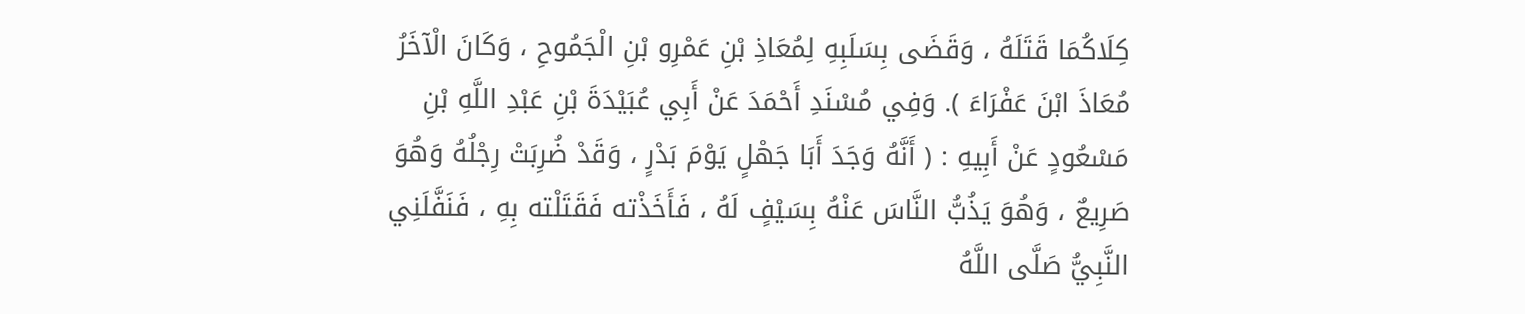كِلَاكُمَا قَتَلَهُ ، وَقَضَى بِسَلَبِهِ لِمُعَاذِ بْنِ عَمْرِو بْنِ الْجَمُوحِ ، وَكَانَ الْآخَرُ مُعَاذَ ابْنَ عَفْرَاءَ ). وَفِي مُسْنَدِ أَحْمَدَ عَنْ أَبِي عُبَيْدَةَ بْنِ عَبْدِ اللَّهِ بْنِ مَسْعُودٍ عَنْ أَبِيهِ : ( أَنَّهُ وَجَدَ أَبَا جَهْلٍ يَوْمَ بَدْرٍ ، وَقَدْ ضُرِبَتْ رِجْلُهُ وَهُوَ صَرِيعٌ ، وَهُوَ يَذُبُّ النَّاسَ عَنْهُ بِسَيْفٍ لَهُ ، فَأَخَذْته فَقَتَلْته بِهِ ، فَنَفَّلَنِي النَّبِيُّ صَلَّى اللَّهُ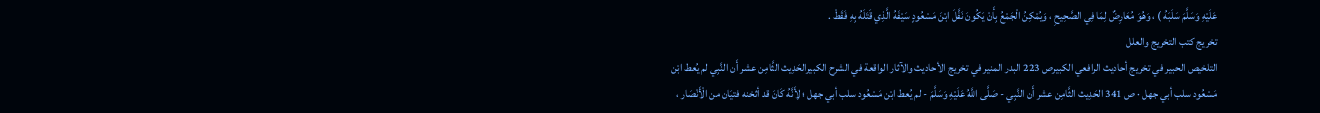عَلَيْهِ وَسَلَّمَ سَلَبَهُ ) ، وَهُوَ مُعَارِضٌ لِمَا فِي الصَّحِيحِ ، وَيُمْكِنُ الْجَمْعُ بِأَنْ يَكُونَ نَفَّلَ ابْنَ مَسْعُودٍ سَيْفَهُ الَّذِي قَتَلَهُ بِهِ فَقَطْ .
تخريج كتب التخريج والعلل
التلخيص الحبير في تخريج أحاديث الرافعي الكبيرص 223 البدر المنير في تخريج الأحاديث والآثار الواقعة في الشرح الكبيرالحَدِيث الثَّامِن عشر أَن النَّبِي لم يُعط ابْن مَسْعُود سلب أبي جهل · ص 341 الحَدِيث الثَّامِن عشر أَن النَّبِي - صَلَّى اللَّهُ عَلَيْهِ وَسَلَّمَ - لم يُعط ابْن مَسْعُود سلب أبي جهل ؛ لِأَنَّهُ كَانَ قد أثخنه فتيَان من الْأَنْصَار ،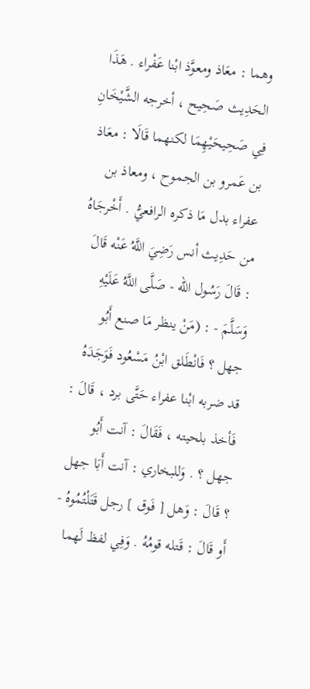وهما : معَاذ ومعوَّذ ابْنا عَفْراء . هَذَا الحَدِيث صَحِيح ، أخرجه الشَّيْخَانِ فِي صَحِيحَيْهِمَا لكنهما قَالَا : معَاذ بن عَمرو بن الجموح ، ومعاذ بن عفراء بدل مَا ذكره الرافعيُّ . أَخْرجَاهُ من حَدِيث أنس رَضِيَ اللَّهُ عَنْه قَالَ : قَالَ رَسُول الله - صَلَّى اللَّهُ عَلَيْهِ وَسَلَّمَ - : (مَنْ ينظر مَا صنع أَبُو جهل ؟ فَانْطَلق ابْنُ مَسْعُود فَوَجَدَهُ قد ضربه ابْنا عفراء حَتَّى برد ، قَالَ : فَأخذ بلحيته ، فَقَالَ : آنت أَبُو جهل ؟ . وَللبخاري : آنت أَبَا جهل ؟ قَالَ : وَهل [ فَوق ] رجل قَتَلْتُمُوهُ - أَو قَالَ : قَتله قومُهُ . وَفِي لفظ لَهما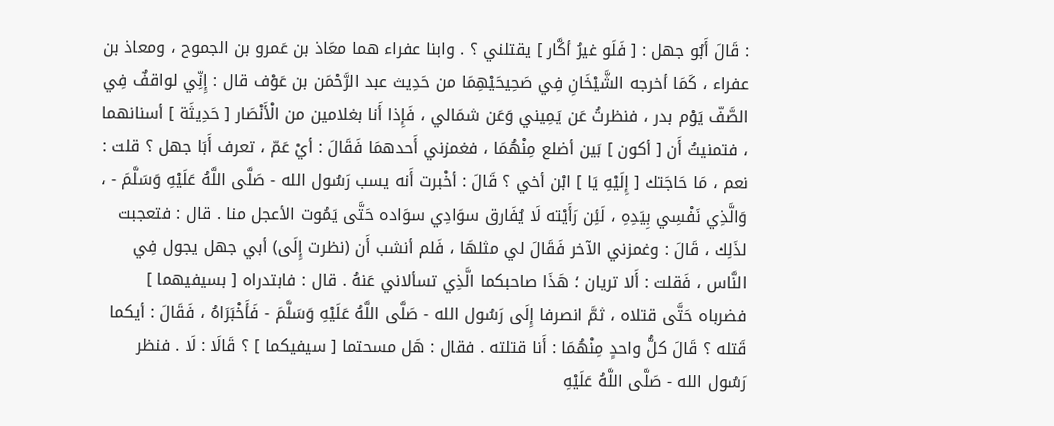: قَالَ أَبُو جهل : [ فَلَو غيرُ أكَّار ] يقتلني ؟ . وابنا عفراء هما معَاذ بن عَمرو بن الجموح ، ومعاذ بن عفراء ، كَمَا أخرجه الشَّيْخَانِ فِي صَحِيحَيْهِمَا من حَدِيث عبد الرَّحْمَن بن عَوْف قال : إِنِّي لواقفٌ فِي الصَّفّ يَوْم بدر ، فنظرتُ عَن يَمِيني وَعَن شمَالي ، فَإِذا أَنا بغلامين من الْأَنْصَار [ حَدِيثَة ] أسنانهما ، فتمنيتُ أَن [ أكون ] بَين أضلع مِنْهُمَا ، فغمزني أَحدهمَا فَقَالَ : أيْ عَمّ ، تعرف أَبَا جهل ؟ قلت : نعم ، مَا حَاجَتك [ إِلَيْهِ يَا ] ابْن أخي ؟ قَالَ : أخْبرت أَنه يسب رَسُول الله - صَلَّى اللَّهُ عَلَيْهِ وَسَلَّمَ - ، وَالَّذِي نَفْسِي بِيَدِهِ ، لَئِن رَأَيْته لَا يُفَارق سوَادِي سوَاده حَتَّى يَمُوت الأعجل منا . قال : فتعجبت لذَلِك ، قَالَ : وغمزني الآخر فَقَالَ لي مثلهَا ، فَلم أنشب أَن (نظرت إِلَى) أبي جهل يجول فِي النَّاس ، فَقلت : أَلا تريان ؛ هَذَا صاحبكما الَّذِي تسألاني عَنهُ . قال : فابتدراه [ بسيفيهما ] فضرباه حَتَّى قتلاه ، ثمَّ انصرفا إِلَى رَسُول الله - صَلَّى اللَّهُ عَلَيْهِ وَسَلَّمَ - فَأَخْبَرَاهُ ، فَقَالَ : أيكما قَتله ؟ قَالَ كلُّ واحدٍ مِنْهُمَا : أَنا قتلته . فقال : هَل مسحتما [ سيفيكما ] ؟ قَالَا : لَا . فنظر رَسُول الله - صَلَّى اللَّهُ عَلَيْهِ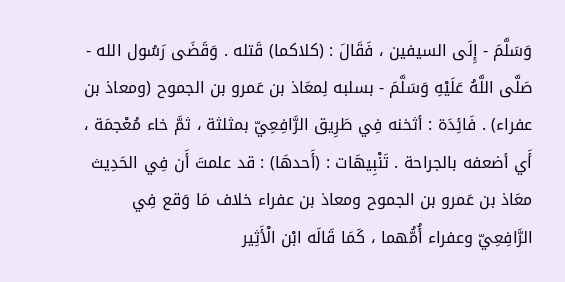وَسَلَّمَ - إِلَى السيفين ، فَقَالَ : (كلاكما) قَتله . وَقَضَى رَسُول الله - صَلَّى اللَّهُ عَلَيْهِ وَسَلَّمَ - بسلبه لِمعَاذ بن عَمرو بن الجموح (ومعاذ بن عفراء) . فَائِدَة : أثخنه فِي طَرِيق الرَّافِعِيّ بمثلثة ، ثمَّ خاء مُعْجمَة ، أَي أضعفه بالجراحة . تَنْبِيهَات : (أَحدهَا) : قد علمتَ أَن فِي الحَدِيث معَاذ بن عَمرو بن الجموح ومعاذ بن عفراء خلاف مَا وَقع فِي الرَّافِعِيّ وعفراء أُمُّهما ، كَمَا قَالَه ابْن الْأَثِير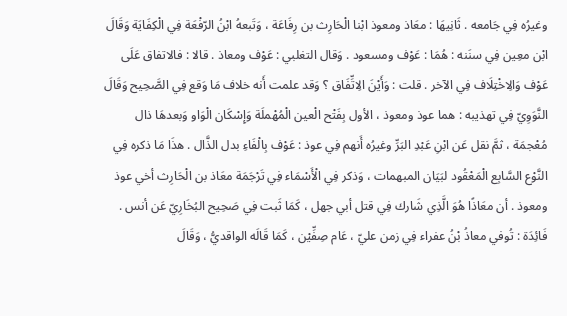وغيرُه فِي جَامعه . ثَانِيهَا : معَاذ ومعوذ ابْنا الْحَارِث بن رِفَاعَة ، وَتَبعهُ ابْنُ الرّفْعَة فِي الْكِفَايَة وَقَالَ ابْن معِين فِي سنَنه : هُمَا : عَوْف ومسعود . وَقال التغلبي : عَوْف ومعاذ . قالا : فالاتفاق عَلَى عَوْف وَالِاخْتِلَاف فِي الآخر . قلت : وَأَيْنَ الِاتِّفَاق ؟ وَقد علمت أَنه خلاف مَا وَقع فِي الصَّحِيح وَقَالَ النَّوَوِيّ فِي تهذيبه : هما عوذ ومعوذ ، الأول بِفَتْح الْعين الْمُهْملَة وَإِسْكَان الْوَاو وَبعدهَا ذال مُعْجمَة ، ثمَّ نقل عَن ابْنِ عَبْدِ البَرِّ وغيرُه أَنهم فِي عوذ : عَوْف بِالْفَاءِ بدل الذَّال . هذَا مَا ذكره فِي النَّوْع السَّابِع الْمَعْقُود لبَيَان المبهمات ، وَذكر فِي الْأَسْمَاء فِي تَرْجَمَة معَاذ بن الْحَارِث أخي عوذ ومعوذ . أن معَاذًا هُوَ الَّذِي شَارك فِي قتل أبي جهل ، كَمَا ثَبت فِي صَحِيح البُخَارِيّ عَن أنس . فَائِدَة : تُوفي معاذُ بْنُ عفراء فِي زمن عليّ ، عَام صِفِّيْن ، كَمَا قَالَه الواقديُّ ، وَقَالَ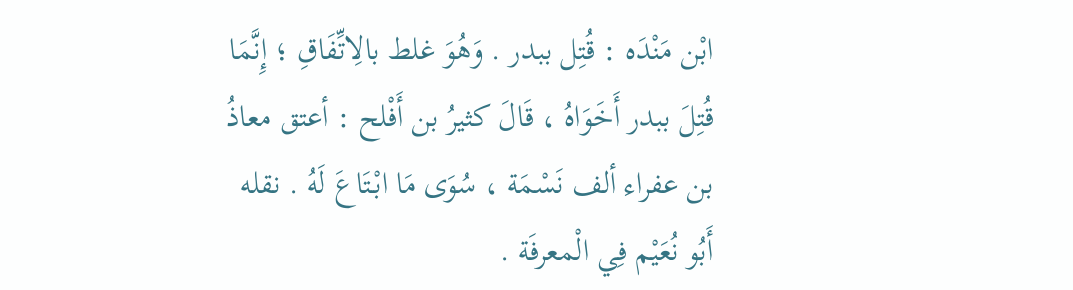ابْن مَنْدَه : قُتِل ببدر . وَهُوَ غلط بالِاتِّفَاقِ ؛ إِنَّمَا قُتِلَ ببدر أَخَوَاهُ ، قَالَ كثيرُ بن أَفْلح : أعتق معاذُ بن عفراء ألف نَسْمَة ، سُوَى مَا ابْتَاعَ لَهُ . نقله أَبُو نُعَيْم فِي الْمعرفَة .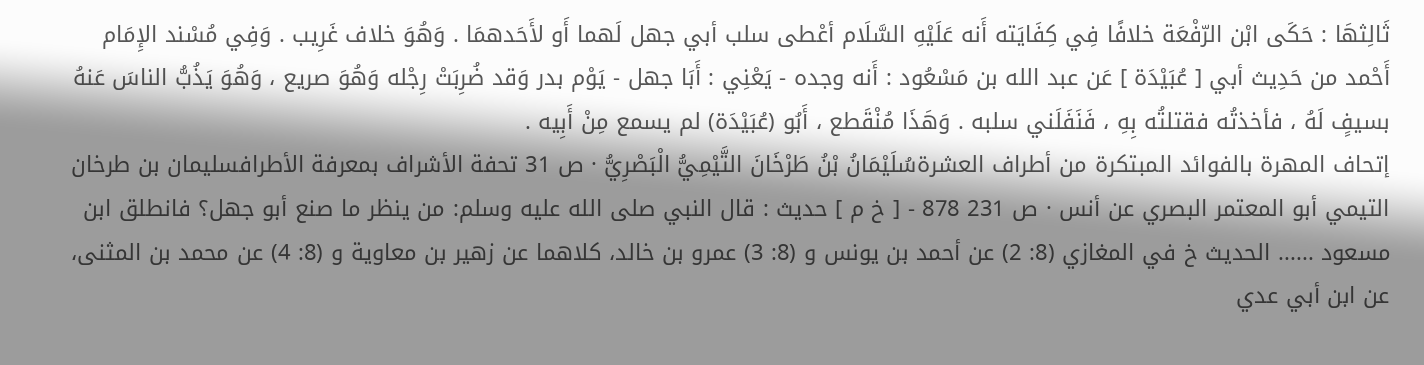ثَالِثهَا : حَكَى ابْن الرّفْعَة خلافًا فِي كِفَايَته أَنه عَلَيْهِ السَّلَام أعْطى سلب أبي جهل لَهما أَو لأَحَدهمَا . وَهُوَ خلاف غَرِيب . وَفِي مُسْند الإِمَام أَحْمد من حَدِيث أبي [ عُبَيْدَة ] عَن عبد الله بن مَسْعُود : أَنه وجده - يَعْنِي : أَبَا جهل - يَوْم بدر وَقد ضُرِبَتْ رِجْله وَهُوَ صريع ، وَهُوَ يَذُبُّ الناسَ عَنهُ بسيفٍ لَهُ ، فأخذتُه فقتلتُه بِهِ ، فَنَفَلَني سلبه . وَهَذَا مُنْقَطع ، أَبُو (عُبَيْدَة) لم يسمع مِنْ أَبِيه .
إتحاف المهرة بالفوائد المبتكرة من أطراف العشرةسُلَيْمَانُ بْنُ طَرْخَانَ التَّيْمِيُّ الْبَصْرِيُّ · ص 31 تحفة الأشراف بمعرفة الأطرافسليمان بن طرخان التيمي أبو المعتمر البصري عن أنس · ص 231 878 - [ خ م ] حديث : قال النبي صلى الله عليه وسلم: من ينظر ما صنع أبو جهل؟ فانطلق ابن مسعود ...... الحديث خ في المغازي (8: 2) عن أحمد بن يونس و (8: 3) عمرو بن خالد، كلاهما عن زهير بن معاوية و (8: 4) عن محمد بن المثنى، عن ابن أبي عدي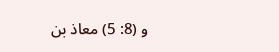و (8: 5) معاذ بن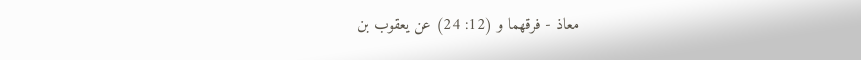معاذ - فرقهما و (12: 24) عن يعقوب بن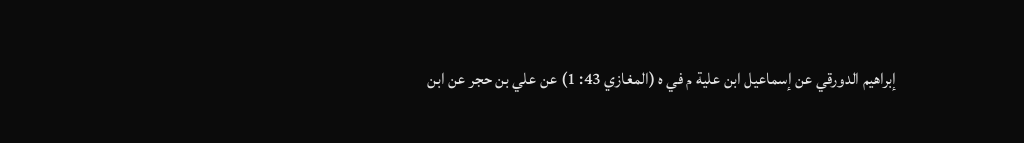إبراهيم الدورقي عن إسماعيل ابن علية م في ه (المغازي 43: 1) عن علي بن حجر عن ابن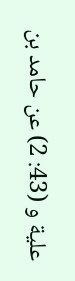علية و (43: 2) عن حامد بن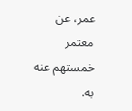عمر، عن معتمر خمستهم عنه به.